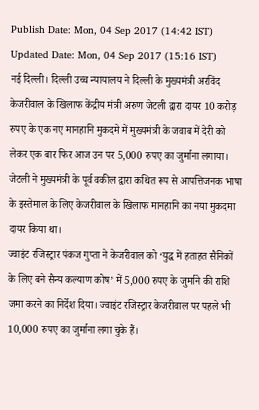Publish Date: Mon, 04 Sep 2017 (14:42 IST)
Updated Date: Mon, 04 Sep 2017 (15:16 IST)
नई दिल्ली। दिल्ली उच्च न्यायालय ने दिल्ली के मुख्यमंत्री अरविंद केजरीवाल के खिलाफ केंद्रीय मंत्री अरुण जेटली द्वारा दायर 10 करोड़ रुपए के एक नए मानहानि मुकदमे में मुख्यमंत्री के जवाब में देरी को लेकर एक बार फिर आज उन पर 5,000 रुपए का जुर्माना लगाया। जेटली ने मुख्यमंत्री के पूर्व वकील द्वारा कथित रूप से आपत्तिजनक भाषा के इस्तेमाल के लिए केजरीवाल के खिलाफ मानहानि का नया मुकदमा दायर किया था।
ज्वाइंट रजिस्ट्रार पंकज गुप्ता ने केजरीवाल को ‘युद्ध में हताहत सैनिकों के लिए बने सैन्य कल्याण कोष’ में 5,000 रुपए के जुर्माने की राशि जमा करने का निर्देश दिया। ज्वाइंट रजिस्ट्रार केजरीवाल पर पहले भी 10,000 रुपए का जुर्माना लगा चुके हैं।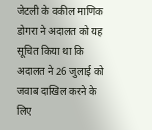जेटली के वकील माणिक डोगरा ने अदालत को यह सूचित किया था कि अदालत ने 26 जुलाई को जवाब दाखिल करने के लिए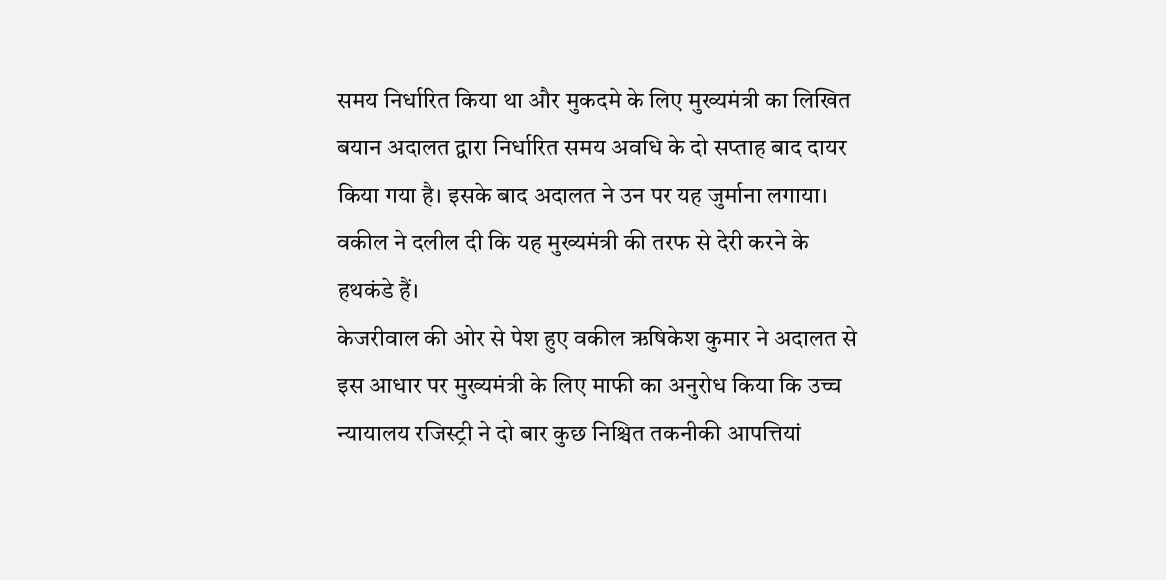समय निर्धारित किया था और मुकदमे के लिए मुख्यमंत्री का लिखित बयान अदालत द्वारा निर्धारित समय अवधि के दो सप्ताह बाद दायर किया गया है। इसके बाद अदालत ने उन पर यह जुर्माना लगाया।
वकील ने दलील दी कि यह मुख्यमंत्री की तरफ से देरी करने के हथकंडे हैं।
केजरीवाल की ओर से पेश हुए वकील ऋषिकेश कुमार ने अदालत से इस आधार पर मुख्यमंत्री के लिए माफी का अनुरोध किया कि उच्च न्यायालय रजिस्ट्री ने दो बार कुछ निश्चित तकनीकी आपत्तियां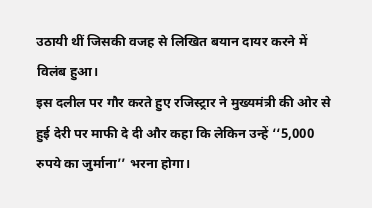उठायी थीं जिसकी वजह से लिखित बयान दायर करने में विलंब हुआ।
इस दलील पर गौर करते हुए रजिस्ट्रार ने मुख्यमंत्री की ओर से हुई देरी पर माफी दे दी और कहा कि लेकिन उन्हें ‘‘5,000 रुपये का जुर्माना’’ भरना होगा।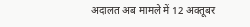अदालत अब मामले में 12 अक्तूबर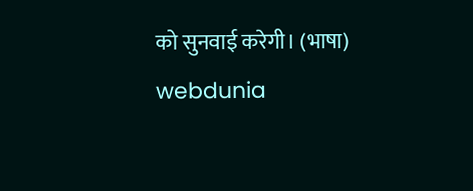को सुनवाई करेगी। (भाषा)
webdunia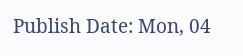Publish Date: Mon, 04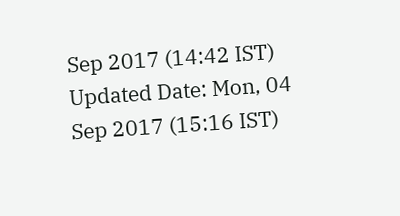Sep 2017 (14:42 IST)
Updated Date: Mon, 04 Sep 2017 (15:16 IST)